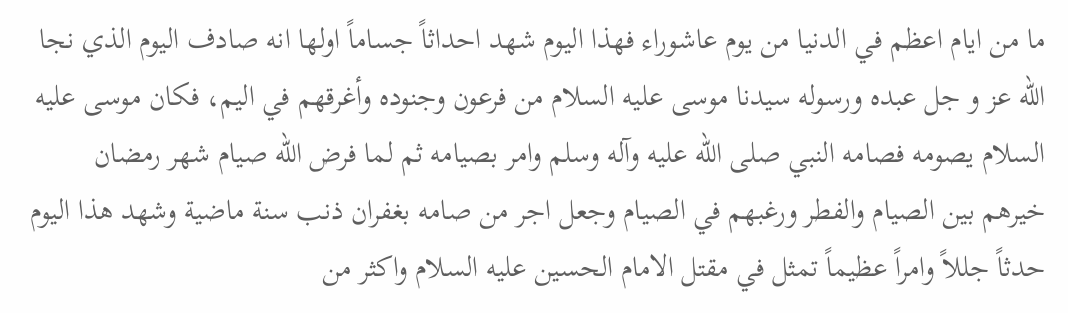ما من ايام اعظم في الدنيا من يوم عاشوراء فهذا اليوم شهد احداثاً جساماً اولها انه صادف اليوم الذي نجا الله عز و جل عبده ورسوله سيدنا موسى عليه السلام من فرعون وجنوده وأغرقهم في اليم، فكان موسى عليه السلام يصومه فصامه النبي صلى الله عليه وآله وسلم وامر بصيامه ثم لما فرض الله صيام شهر رمضان خيرهم بين الصيام والفطر ورغبهم في الصيام وجعل اجر من صامه بغفران ذنب سنة ماضية وشهد هذا اليوم حدثاً جللاً وامراً عظيماً تمثل في مقتل الامام الحسين عليه السلام واكثر من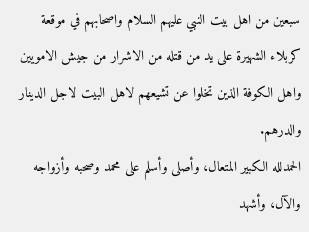سبعين من اهل بيت النبي عليهم السلام واصحابهم في موقعة كربلاء الشهيرة على يد من قتله من الاشرار من جيش الامويين واهل الكوفة الذين تخلوا عن تشيعهم لاهل البيت لاجل الدينار والدرهم.
الحمدلله الكبير المتعال، وأصلى وأسلم على محمد وصحبه وأزواجه والآل، وأشهد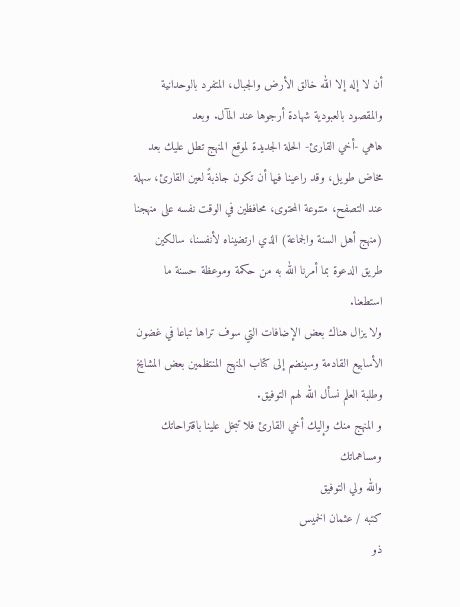أن لا إله إلا الله خالق الأرض والجبال، المتفرد بالوحدانية والمقصود بالعبودية شهادة أرجوها عند المآل. وبعد
هاهي -أخي القارئ- الحلة الجديدة لموقع المنهج تطل عليك بعد مخاض طويل، وقد راعينا فيها أن تكون جاذبةً لعين القارئ، سهلة عند التصفح، متنوعة المحتوى، محافظين في الوقت نفسه على منهجنا (منهج أهل السنة والجماعة) الذي ارتضيناه لأنفسنا، سالكين طريق الدعوة بما أمرنا الله به من حكمة وموعظة حسنة ما استطعنا.
ولا يزال هناك بعض الإضافات التي سوف تراها تباعا في غضون الأسابيع القادمة وسينضم إلى كتاب المنهج المنتظمين بعض المشايخ وطلبة العلم نسأل الله لهم التوفيق.
و المنهج منك وإليك أخي القارئ فلا تبخل علينا باقتراحاتك ومساهماتك
والله ولي التوفيق
كتبه / عثمان الخميس
ذو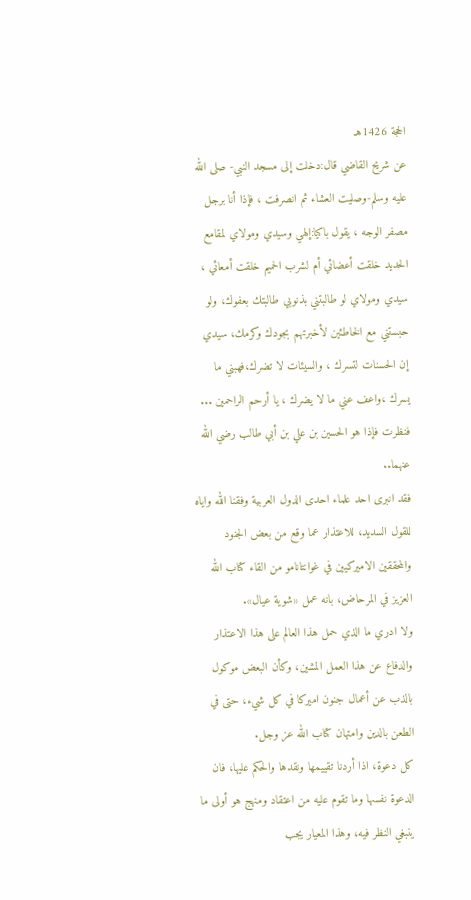الحجة 1426هـ
عن شريح القاضي قال:دخلت إلى مسجد النبي- صلى الله عليه وسلم-وصليت العشاء ثم انصرفت ، فإذا أنا برجل مصفر الوجه ، يقول باكيا:إلهي وسيدي ومولاي لمقامع الحديد خلقت أعضائي أم لشرب الحميم خلقت أمعائي ، سيدي ومولاي لو طالبتني بذنوبي طالبتك بعفوك، ولو حبستني مع الخاطئين لأخبرتهم بجودك وكرمك، سيدي إن الحسنات لتسرك ، والسيئات لا تضرك،فهبني ما يسرك ،واعف عني ما لا يضرك ، يا أرحم الراحمين ...
فنظرت فإذا هو الحسين بن علي بن أبي طالب رضي الله عنهما..
فقد انبرى احد علماء احدى الدول العربية وفقنا الله واياه للقول السديد، للاعتذار عما وقع من بعض الجنود والمحققين الاميركيين في غوانتانامو من القاء كتاب الله العزيز في المرحاض، بانه عمل «شوية عيال».
ولا ادري ما الذي حمل هذا العالم على هذا الاعتذار والدفاع عن هذا العمل المشين، وكأن البعض موكول بالذب عن أعمال جنون اميركا في كل شيء، حتى في الطعن بالدين وامتهان كتاب الله عز وجل.
كل دعوة، اذا أردنا تقييمها ونقدها والحكم عليها، فان الدعوة نفسها وما تقوم عليه من اعتقاد ومنهج هو أولى ما ينبغي النظر فيه، وهذا المعيار يجب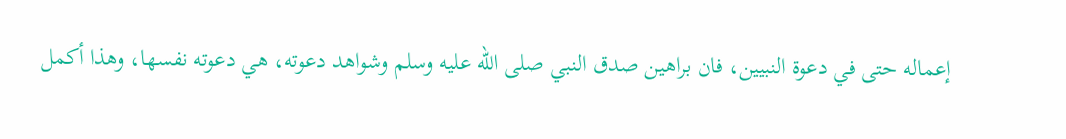إعماله حتى في دعوة النبيين، فان براهين صدق النبي صلى الله عليه وسلم وشواهد دعوته، هي دعوته نفسها، وهذا أكمل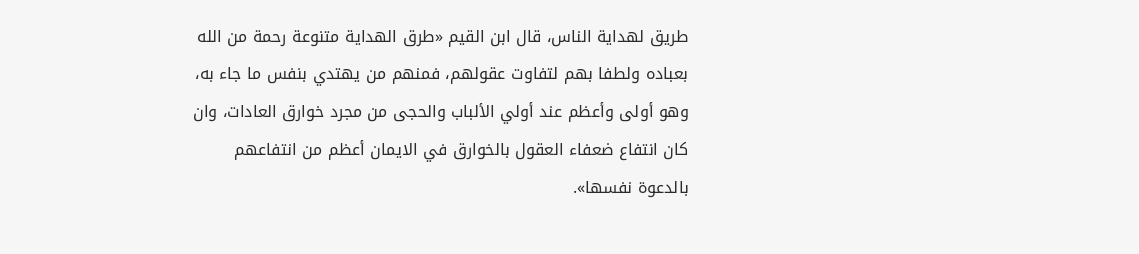طريق لهداية الناس، قال ابن القيم «طرق الهداية متنوعة رحمة من الله بعباده ولطفا بهم لتفاوت عقولهم، فمنهم من يهتدي بنفس ما جاء به، وهو أولى وأعظم عند أولي الألباب والحجى من مجرد خوارق العادات، وان كان انتفاع ضعفاء العقول بالخوارق في الايمان أعظم من انتفاعهم بالدعوة نفسها».